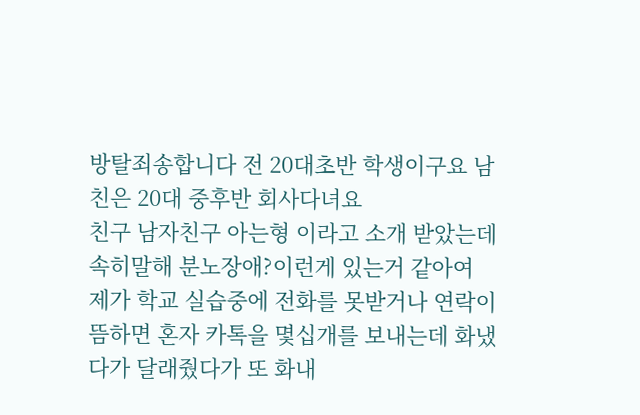방탈죄송합니다 전 20대초반 학생이구요 남친은 20대 중후반 회사다녀요
친구 남자친구 아는형 이라고 소개 받았는데 속히말해 분노장애?이런게 있는거 같아여
제가 학교 실습중에 전화를 못받거나 연락이 뜸하면 혼자 카톡을 몇십개를 보내는데 화냈다가 달래줬다가 또 화내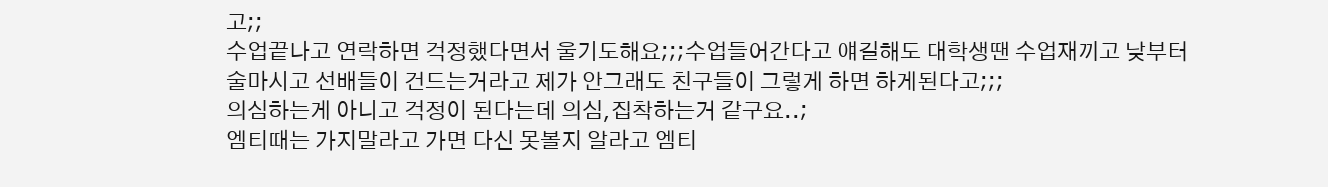고;;
수업끝나고 연락하면 걱정했다면서 울기도해요;;;수업들어간다고 얘길해도 대학생땐 수업재끼고 낮부터 술마시고 선배들이 건드는거라고 제가 안그래도 친구들이 그렇게 하면 하게된다고;;;
의심하는게 아니고 걱정이 된다는데 의심,집착하는거 같구요..;
엠티때는 가지말라고 가면 다신 못볼지 알라고 엠티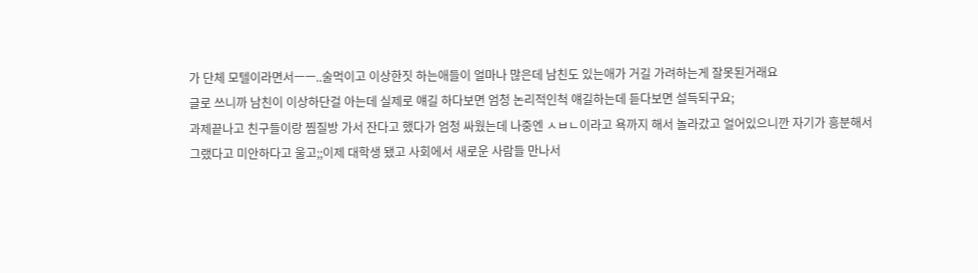가 단체 모텔이라면서ㅡㅡ..술먹이고 이상한짓 하는애들이 얼마나 많은데 남친도 있는애가 거길 가려하는게 잘못된거래요
글로 쓰니까 남친이 이상하단걸 아는데 실제로 얘길 하다보면 엄청 논리적인척 얘길하는데 듣다보면 설득되구요;
과제끝나고 친구들이랑 찜질방 가서 잔다고 했다가 엄청 싸웠는데 나중엔 ㅅㅂㄴ이라고 욕까지 해서 놀라갔고 얼어있으니깐 자기가 흥분해서 그랬다고 미안하다고 울고;;이제 대학생 됐고 사회에서 새로운 사람들 만나서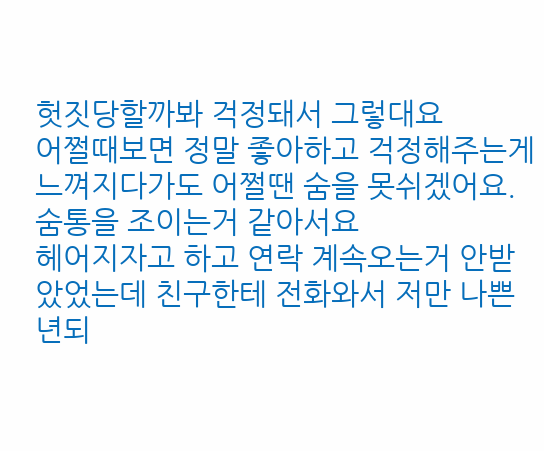헛짓당할까봐 걱정돼서 그렇대요
어쩔때보면 정말 좋아하고 걱정해주는게 느껴지다가도 어쩔땐 숨을 못쉬겠어요.숨통을 조이는거 같아서요
헤어지자고 하고 연락 계속오는거 안받았었는데 친구한테 전화와서 저만 나쁜년되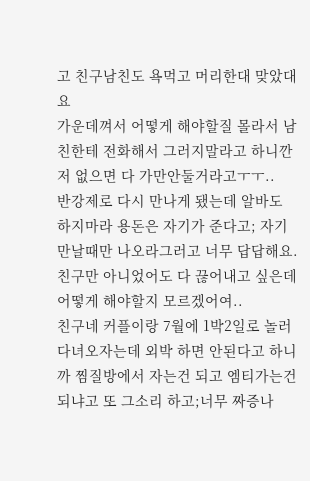고 친구남친도 욕먹고 머리한대 맞았대요
가운데껴서 어떻게 해야할질 몰라서 남친한테 전화해서 그러지말라고 하니깐 저 없으면 다 가만안둘거라고ㅜㅜ..
반강제로 다시 만나게 됐는데 알바도 하지마라 용돈은 자기가 준다고; 자기만날때만 나오라그러고 너무 답답해요.친구만 아니었어도 다 끊어내고 싶은데 어떻게 해야할지 모르겠어여..
친구네 커플이랑 7월에 1박2일로 놀러다녀오자는데 외박 하면 안된다고 하니까 찜질방에서 자는건 되고 엠티가는건 되냐고 또 그소리 하고;너무 짜증나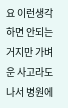요 이런생각 하면 안되는거지만 가벼운 사고라도 나서 병원에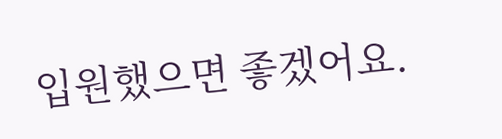입원했으면 좋겠어요.